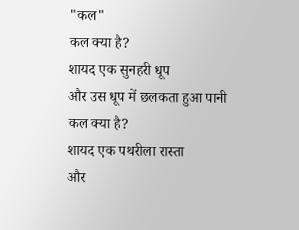"कल"
कल क्या है?
शायद एक सुनहरी धूप
और उस धूप में छलकता हुआ पानी
कल क्या है?
शायद एक पथरीला रास्ता
और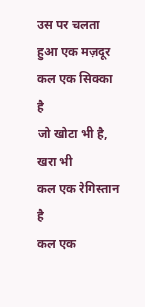उस पर चलता हुआ एक मज़दूर
कल एक सिक्का है
जो खोटा भी है, खरा भी
कल एक रेगिस्तान है
कल एक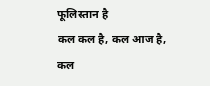फूलिस्तान है
कल कल है, कल आज है,
कल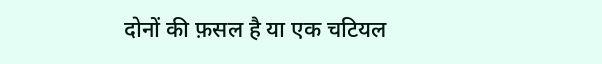दोनों की फ़सल है या एक चटियल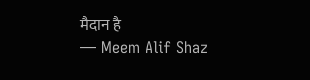मैदान है
— Meem Alif Shaz